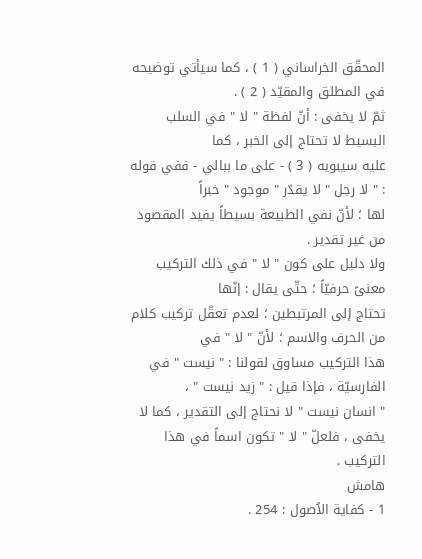المحقّق الخراساني ( 1 ) ، كما سيأتي توضيحه في المطلق والمقيّد ( 2 ) .
ثمّ لا يخفى : أنّ لفظة " لا " في السلب البسيط لا تحتاج إلى الخبر ، كما
عليه سيبويه ( 3 ) - على ما ببالي - ففي قوله : " لا رجل " لا يقدّر " موجود " خبراً
لها ؛ لأنّ نفي الطبيعة بسيطاً يفيد المقصود من غير تقدير .
ولا دليل على كون " لا " في ذلك التركيب معنىً حرفيّاً ؛ حتّى يقال : إنّها
تحتاج إلى المرتبطين ؛ لعدم تعقّل تركيب كلام من الحرف والاسم ؛ لأنّ " لا " في
هذا التركيب مساوق لقولنا : " نيست " في الفارسيّة ، فإذا قيل : " زيد نيست " ،
" انسان نيست " لا نحتاج إلى التقدير ، كما لا يخفى ، فلعلّ " لا " تكون اسماً في هذا
التركيب .
هامش
1 - كفاية الاُصول : 254 .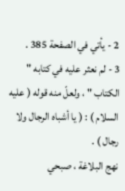2 - يأتي في الصفحة 385 .
3 - لم نعثر عليه في كتابه " الكتاب " ، ولعلّ منه قوله ( عليه السلام ) : ( يا أشباه الرجال ولا رجال ) .
نهج البلاغة ، صبحي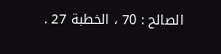الصالح : 70 ، الخطبة 27 .